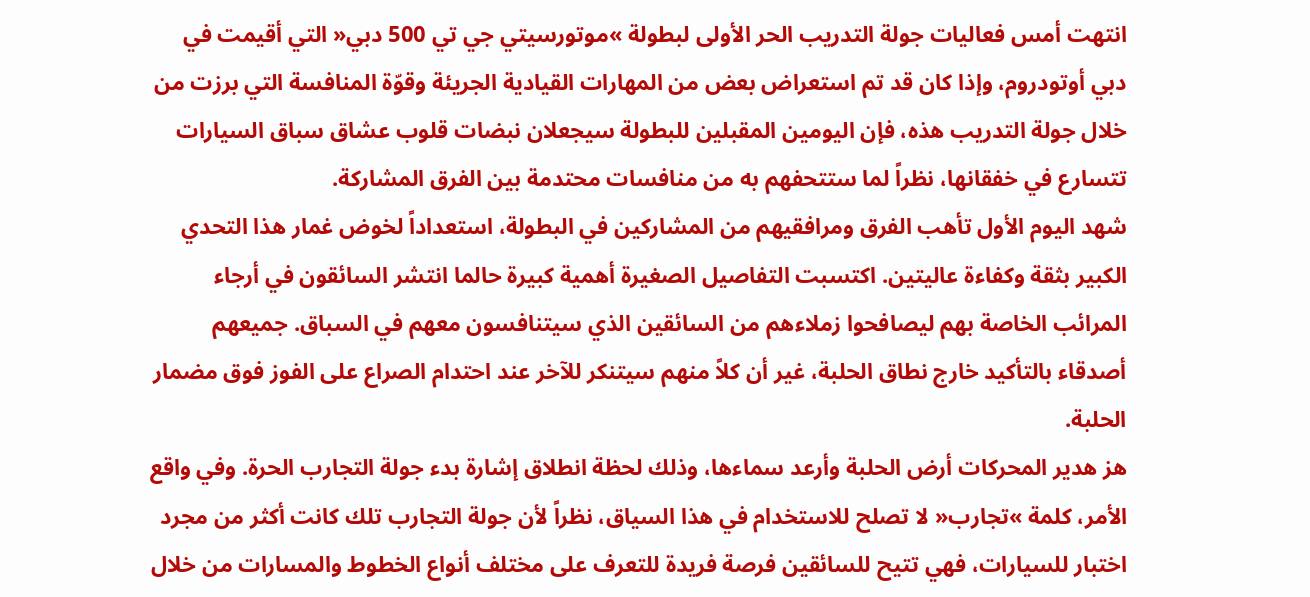انتهت أمس فعاليات جولة التدريب الحر الأولى لبطولة »موتورسيتي جي تي 500 دبي« التي أقيمت في دبي أوتودروم، وإذا كان قد تم استعراض بعض من المهارات القيادية الجريئة وقوّة المنافسة التي برزت من خلال جولة التدريب هذه، فإن اليومين المقبلين للبطولة سيجعلان نبضات قلوب عشاق سباق السيارات تتسارع في خفقانها، نظراً لما ستتحفهم به من منافسات محتدمة بين الفرق المشاركة.
شهد اليوم الأول تأهب الفرق ومرافقيهم من المشاركين في البطولة، استعداداً لخوض غمار هذا التحدي الكبير بثقة وكفاءة عاليتين. اكتسبت التفاصيل الصغيرة أهمية كبيرة حالما انتشر السائقون في أرجاء المرائب الخاصة بهم ليصافحوا زملاءهم من السائقين الذي سيتنافسون معهم في السباق. جميعهم أصدقاء بالتأكيد خارج نطاق الحلبة، غير أن كلاً منهم سيتنكر للآخر عند احتدام الصراع على الفوز فوق مضمار الحلبة.
هز هدير المحركات أرض الحلبة وأرعد سماءها، وذلك لحظة انطلاق إشارة بدء جولة التجارب الحرة. وفي واقع الأمر، كلمة »تجارب« لا تصلح للاستخدام في هذا السياق، نظراً لأن جولة التجارب تلك كانت أكثر من مجرد اختبار للسيارات، فهي تتيح للسائقين فرصة فريدة للتعرف على مختلف أنواع الخطوط والمسارات من خلال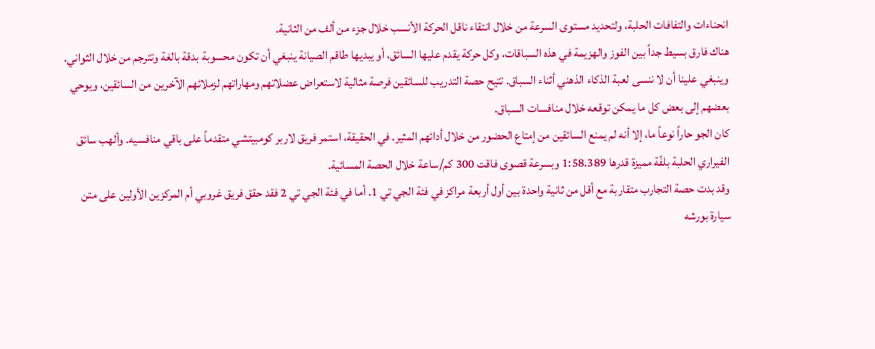انحناءات والتفافات الحلبة، ولتحديد مستوى السرعة من خلال انتقاء ناقل الحركة الأنسب خلال جزء من ألف من الثانية.
هناك فارق بسيط جداً بين الفوز والهزيمة في هذه السباقات، وكل حركة يقدم عليها السائق، أو يبديها طاقم الصيانة ينبغي أن تكون محسوبة بدقة بالغة وتترجم من خلال الثواني. وينبغي علينا أن لا ننسى لعبة الذكاء الذهني أثناء السباق. تتيح حصة التدريب للسائقين فرصة مثالية لاستعراض عضلاتهم ومهاراتهم لزملائهم الآخرين من السائقين، ويوحي بعضهم إلى بعض كل ما يمكن توقعه خلال منافسات السباق.
كان الجو حاراً نوعاً ما، إلا أنه لم يمنع السائقين من إمتاع الحضور من خلال أدائهم المثير. في الحقيقة، استمر فريق لاربر كومبيتشي متقدماً على باقي منافسيه. وألهب سائق الفيراري الحلبة بلفّة مميزة قدرها 1:58.389 وبسرعة قصوى فاقت 300 كم/ساعة خلال الحصة المسائية.
وقد بدت حصة التجارب متقاربة مع أقل من ثانية واحدة بين أول أربعة مراكز في فئة الجي تي 1. أما في فئة الجي تي 2 فقد حقق فريق غروبي أم المركزين الأولين على متن سيارة بورشه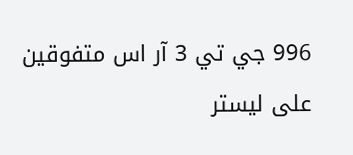996 جي تي 3 آر اس متفوقين على ليستر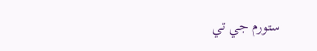ستورم جي تي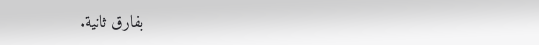بفارق ثانية.